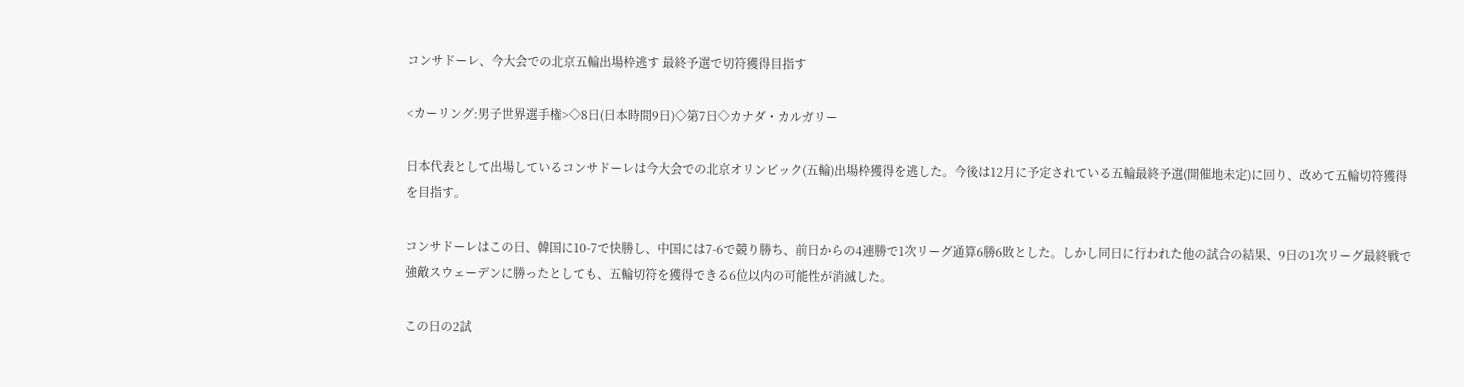コンサドーレ、今大会での北京五輪出場枠逃す 最終予選で切符獲得目指す

<カーリング:男子世界選手権>◇8日(日本時間9日)◇第7日◇カナダ・カルガリー

日本代表として出場しているコンサドーレは今大会での北京オリンピック(五輪)出場枠獲得を逃した。今後は12月に予定されている五輪最終予選(開催地未定)に回り、改めて五輪切符獲得を目指す。

コンサドーレはこの日、韓国に10-7で快勝し、中国には7-6で競り勝ち、前日からの4連勝で1次リーグ通算6勝6敗とした。しかし同日に行われた他の試合の結果、9日の1次リーグ最終戦で強敵スウェーデンに勝ったとしても、五輪切符を獲得できる6位以内の可能性が消滅した。

この日の2試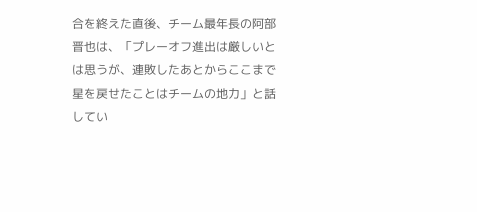合を終えた直後、チーム最年長の阿部晋也は、「プレーオフ進出は厳しいとは思うが、連敗したあとからここまで星を戻せたことはチームの地力」と話してい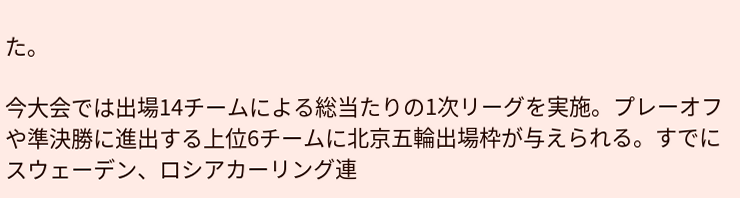た。

今大会では出場14チームによる総当たりの1次リーグを実施。プレーオフや準決勝に進出する上位6チームに北京五輪出場枠が与えられる。すでにスウェーデン、ロシアカーリング連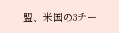盟、米国の3チー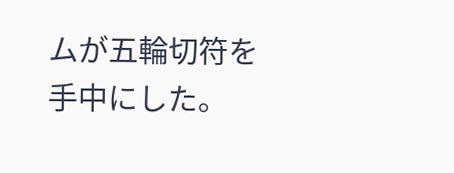ムが五輪切符を手中にした。